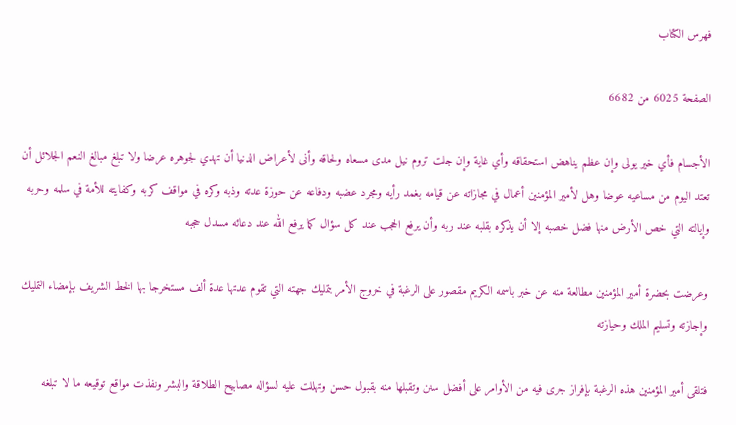فهرس الكتاب

الصفحة 6025 من 6682

الأجسام فأي خير يولى وإن عظم يناهض استحقاقه وأي غاية وإن جلت تروم نيل مدى مسعاه ولحاقه وأنى لأعراض الدنيا أن تهدي لجوهره عرضا ولا تبلغ مبالغ النعم الجلائل أن تعتد اليوم من مساعيه عوضا وهل لأمير المؤمنين أعمال في مجازاته عن قيامه بغمد رأيه ومجرد عضبه ودفاعه عن حوزة عدته وذبه وكره في مواقف كربه وكفايته للأمة في سلمه وحربه وإيالته التي خص الأرض منها فضل خصبه إلا أن يذكره بقلبه عند ربه وأن يرفع الحجب عند كل سؤال كما يرفع الله عند دعائه مسدل حجبه

وعرضت بحضرة أمير المؤمنين مطالعة منه عن خبر باسمه الكريم مقصور على الرغبة في خروج الأمر بتمليك جهته التي تقوم عدتها عدة ألف مستخرجا بها الخط الشريف بإمضاء التمليك وإجازته وتسليم الملك وحيازته

فتلقى أمير المؤمنين هذه الرغبة بإفراز جرى فيه من الأوامر على أفضل سنن وتقبلها منه بقبول حسن وتهللت عليه لسؤاله مصابيح الطلاقة والبشر ونفذت مواقع توقيعه ما لا تبلغه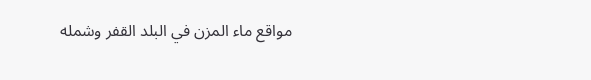مواقع ماء المزن في البلد القفر وشمله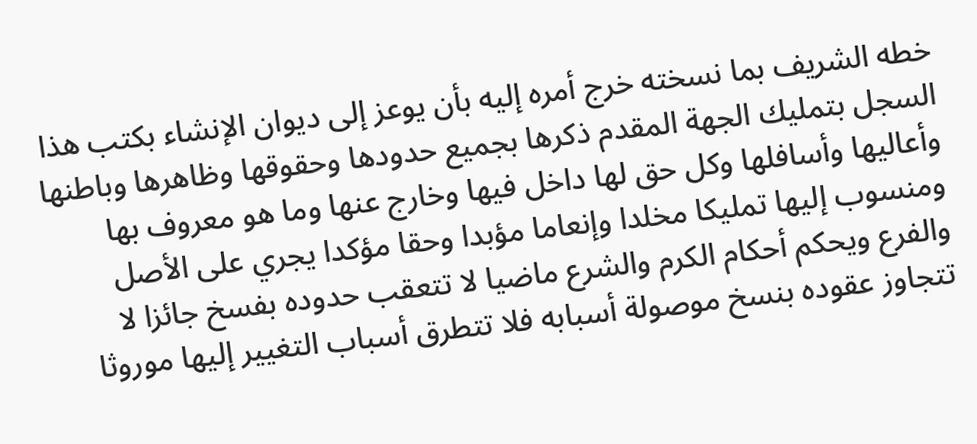خطه الشريف بما نسخته خرج أمره إليه بأن يوعز إلى ديوان الإنشاء بكتب هذا السجل بتمليك الجهة المقدم ذكرها بجميع حدودها وحقوقها وظاهرها وباطنها وأعاليها وأسافلها وكل حق لها داخل فيها وخارج عنها وما هو معروف بها ومنسوب إليها تمليكا مخلدا وإنعاما مؤبدا وحقا مؤكدا يجري على الأصل والفرع ويحكم أحكام الكرم والشرع ماضيا لا تتعقب حدوده بفسخ جائزا لا تتجاوز عقوده بنسخ موصولة أسبابه فلا تتطرق أسباب التغيير إليها موروثا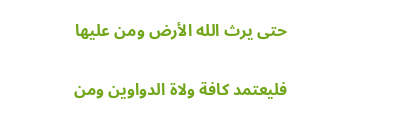حتى يرث الله الأرض ومن عليها

فليعتمد كافة ولاة الدواوين ومن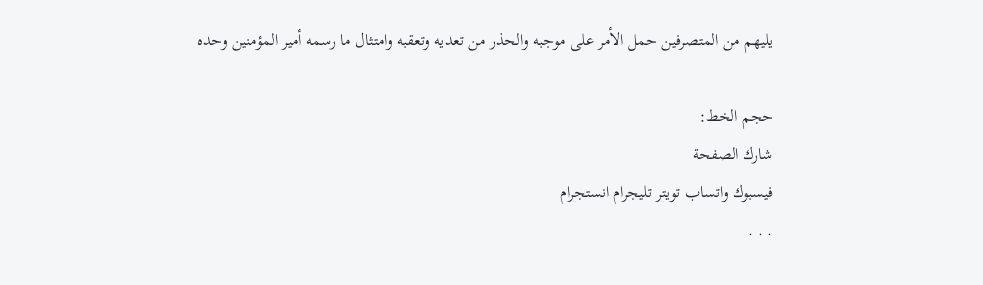يليهم من المتصرفين حمل الأمر على موجبه والحذر من تعديه وتعقبه وامتثال ما رسمه أمير المؤمنين وحده

حجم الخط:
شارك الصفحة
فيسبوك واتساب تويتر تليجرام انستجرام
. . .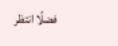فضلًا انتظر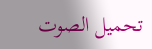تحميل الصوت